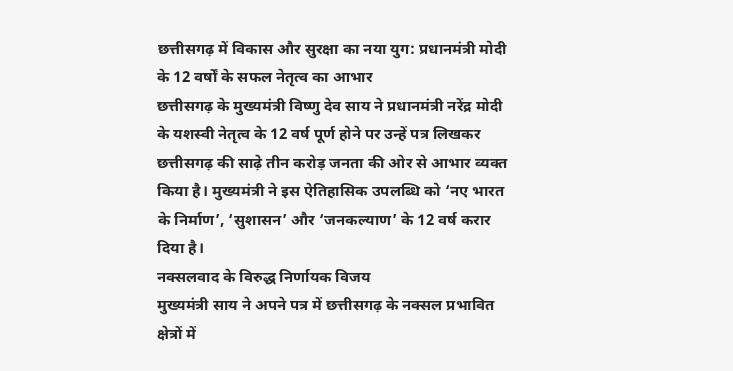छत्तीसगढ़ में विकास और सुरक्षा का नया युग: प्रधानमंत्री मोदी के 12 वर्षों के सफल नेतृत्व का आभार
छत्तीसगढ़ के मुख्यमंत्री विष्णु देव साय ने प्रधानमंत्री नरेंद्र मोदी के यशस्वी नेतृत्व के 12 वर्ष पूर्ण होने पर उन्हें पत्र लिखकर छत्तीसगढ़ की साढ़े तीन करोड़ जनता की ओर से आभार व्यक्त किया है। मुख्यमंत्री ने इस ऐतिहासिक उपलब्धि को ‘नए भारत के निर्माण’, ‘सुशासन’ और ‘जनकल्याण’ के 12 वर्ष करार दिया है।
नक्सलवाद के विरुद्ध निर्णायक विजय
मुख्यमंत्री साय ने अपने पत्र में छत्तीसगढ़ के नक्सल प्रभावित क्षेत्रों में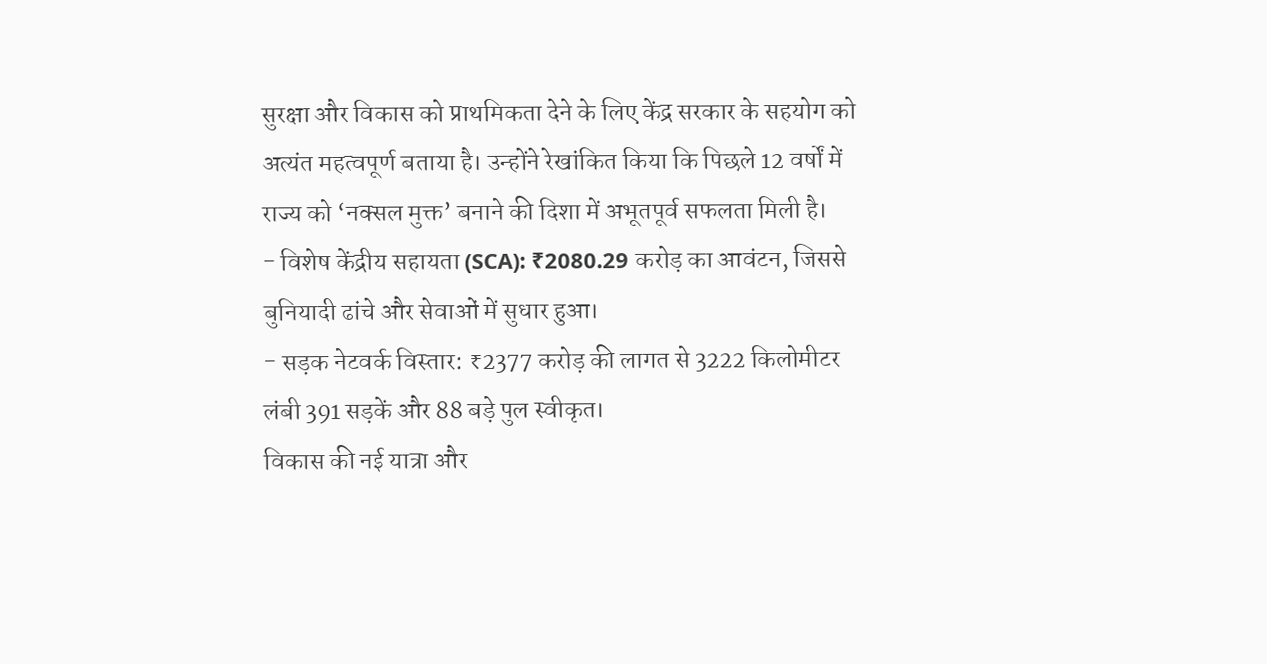सुरक्षा और विकास को प्राथमिकता देने के लिए केंद्र सरकार के सहयोग को अत्यंत महत्वपूर्ण बताया है। उन्होंने रेखांकित किया कि पिछले 12 वर्षों में राज्य को ‘नक्सल मुक्त’ बनाने की दिशा में अभूतपूर्व सफलता मिली है।
- विशेष केंद्रीय सहायता (SCA): ₹2080.29 करोड़ का आवंटन, जिससे बुनियादी ढांचे और सेवाओं में सुधार हुआ।
- सड़क नेटवर्क विस्तार: ₹2377 करोड़ की लागत से 3222 किलोमीटर लंबी 391 सड़कें और 88 बड़े पुल स्वीकृत।
विकास की नई यात्रा और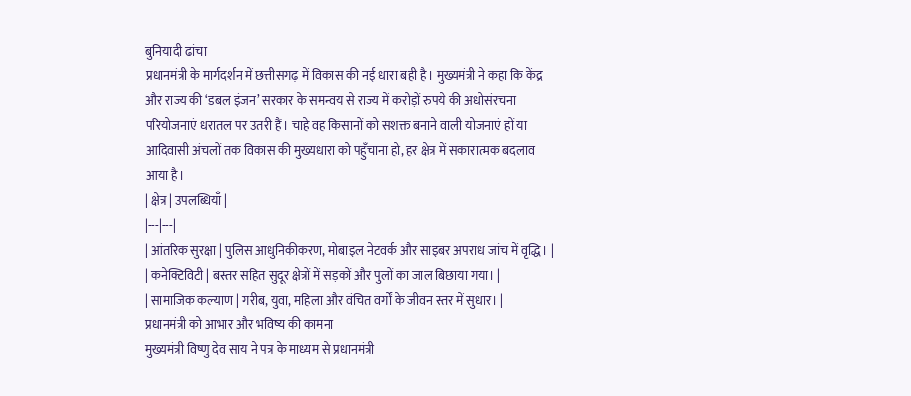बुनियादी ढांचा
प्रधानमंत्री के मार्गदर्शन में छत्तीसगढ़ में विकास की नई धारा बही है। मुख्यमंत्री ने कहा कि केंद्र और राज्य की ‘डबल इंजन’ सरकार के समन्वय से राज्य में करोड़ों रुपये की अधोसंरचना परियोजनाएं धरातल पर उतरी हैं। चाहे वह किसानों को सशक्त बनाने वाली योजनाएं हों या आदिवासी अंचलों तक विकास की मुख्यधारा को पहुँचाना हो, हर क्षेत्र में सकारात्मक बदलाव आया है।
| क्षेत्र | उपलब्धियाँ |
|---|---|
| आंतरिक सुरक्षा | पुलिस आधुनिकीकरण, मोबाइल नेटवर्क और साइबर अपराध जांच में वृद्धि। |
| कनेक्टिविटी | बस्तर सहित सुदूर क्षेत्रों में सड़कों और पुलों का जाल बिछाया गया। |
| सामाजिक कल्याण | गरीब, युवा, महिला और वंचित वर्गों के जीवन स्तर में सुधार। |
प्रधानमंत्री को आभार और भविष्य की कामना
मुख्यमंत्री विष्णु देव साय ने पत्र के माध्यम से प्रधानमंत्री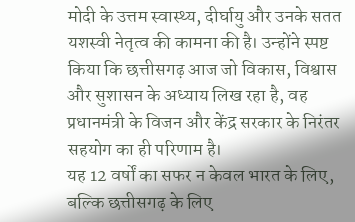मोदी के उत्तम स्वास्थ्य, दीर्घायु और उनके सतत यशस्वी नेतृत्व की कामना की है। उन्होंने स्पष्ट किया कि छत्तीसगढ़ आज जो विकास, विश्वास और सुशासन के अध्याय लिख रहा है, वह प्रधानमंत्री के विजन और केंद्र सरकार के निरंतर सहयोग का ही परिणाम है।
यह 12 वर्षों का सफर न केवल भारत के लिए, बल्कि छत्तीसगढ़ के लिए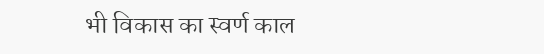भी विकास का स्वर्ण काल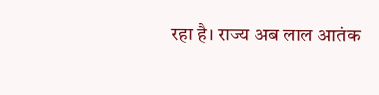रहा है। राज्य अब लाल आतंक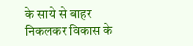के साये से बाहर निकलकर विकास के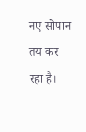नए सोपान तय कर रहा है।